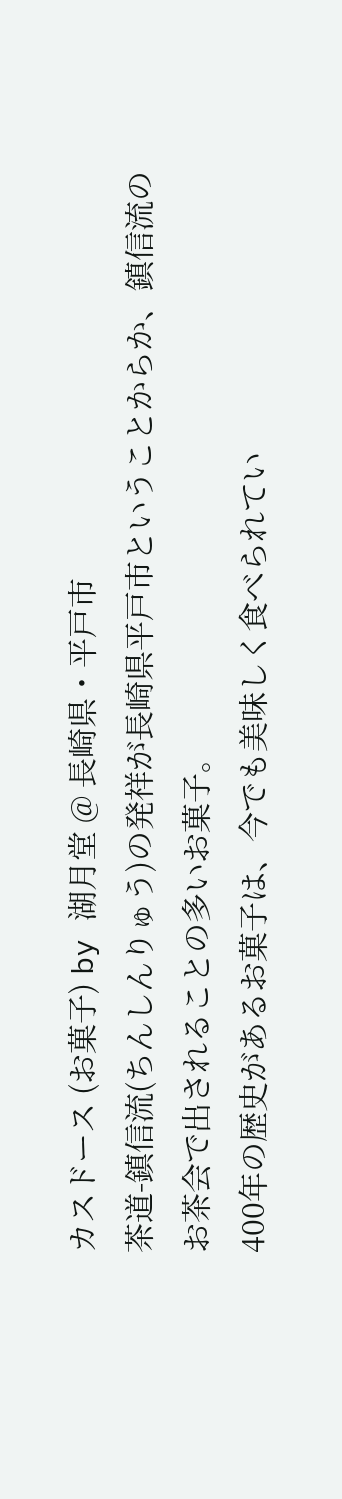カスドース (お菓子) by 湖月堂 @ 長崎県・平戸市
茶道-鎮信流(ちんしんりゅう)の発祥が長崎県平戸市ということからか、鎮信流のお茶会で出されることの多いお菓子。
400年の歴史があるお菓子は、今でも美味しく食べられてい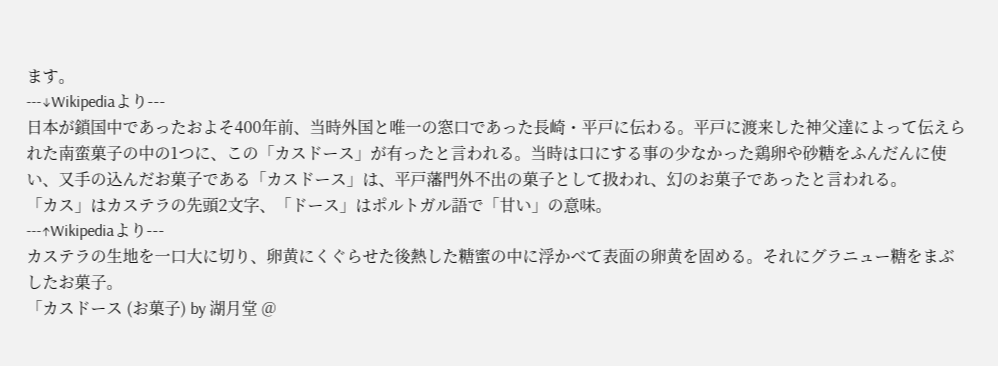ます。
---↓Wikipediaより---
日本が鎖国中であったおよそ400年前、当時外国と唯一の窓口であった長崎・平戸に伝わる。平戸に渡来した神父達によって伝えられた南蛮菓子の中の1つに、この「カスドース」が有ったと言われる。当時は口にする事の少なかった鶏卵や砂糖をふんだんに使い、又手の込んだお菓子である「カスドース」は、平戸藩門外不出の菓子として扱われ、幻のお菓子であったと言われる。
「カス」はカステラの先頭2文字、「ドース」はポルトガル語で「甘い」の意味。
---↑Wikipediaより---
カステラの生地を一口大に切り、卵黄にくぐらせた後熱した糖蜜の中に浮かべて表面の卵黄を固める。それにグラニュー糖をまぶしたお菓子。
「カスドース (お菓子) by 湖月堂 @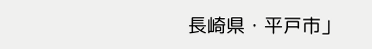長崎県・平戸市」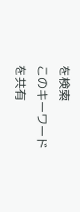を検索
このキーワードを共有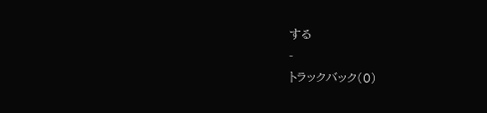する
-
トラックバック(0)